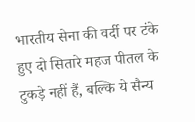भारतीय सेना की वर्दी पर टंके हुए दो सितारे महज पीतल के टुकड़े नहीं हैं, बल्कि ये सैन्य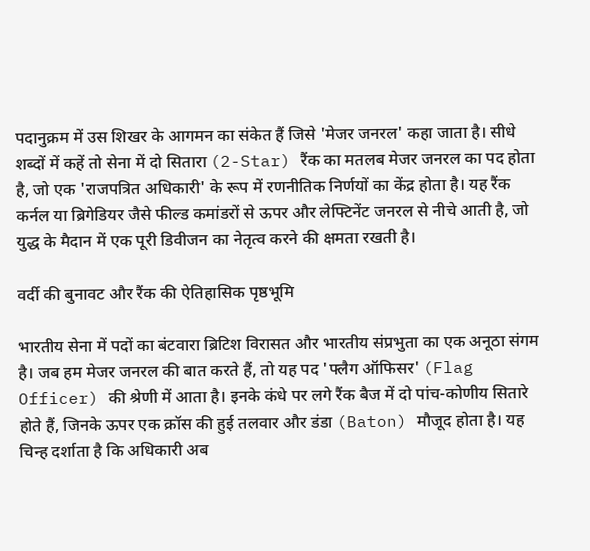पदानुक्रम में उस शिखर के आगमन का संकेत हैं जिसे 'मेजर जनरल' कहा जाता है। सीधे शब्दों में कहें तो सेना में दो सितारा (2-Star) रैंक का मतलब मेजर जनरल का पद होता है, जो एक 'राजपत्रित अधिकारी' के रूप में रणनीतिक निर्णयों का केंद्र होता है। यह रैंक कर्नल या ब्रिगेडियर जैसे फील्ड कमांडरों से ऊपर और लेफ्टिनेंट जनरल से नीचे आती है, जो युद्ध के मैदान में एक पूरी डिवीजन का नेतृत्व करने की क्षमता रखती है।

वर्दी की बुनावट और रैंक की ऐतिहासिक पृष्ठभूमि

भारतीय सेना में पदों का बंटवारा ब्रिटिश विरासत और भारतीय संप्रभुता का एक अनूठा संगम है। जब हम मेजर जनरल की बात करते हैं, तो यह पद 'फ्लैग ऑफिसर' (Flag Officer) की श्रेणी में आता है। इनके कंधे पर लगे रैंक बैज में दो पांच-कोणीय सितारे होते हैं, जिनके ऊपर एक क्रॉस की हुई तलवार और डंडा (Baton) मौजूद होता है। यह चिन्ह दर्शाता है कि अधिकारी अब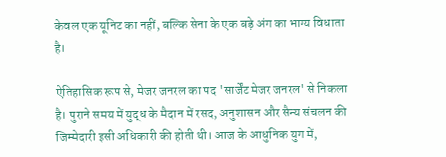केवल एक यूनिट का नहीं, बल्कि सेना के एक बड़े अंग का भाग्य विधाता है।

ऐतिहासिक रूप से, मेजर जनरल का पद 'सार्जेंट मेजर जनरल' से निकला है। पुराने समय में युद्ध के मैदान में रसद, अनुशासन और सैन्य संचलन की जिम्मेदारी इसी अधिकारी की होती थी। आज के आधुनिक युग में,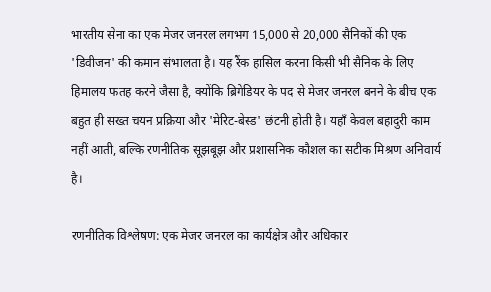भारतीय सेना का एक मेजर जनरल लगभग 15,000 से 20,000 सैनिकों की एक 'डिवीजन' की कमान संभालता है। यह रैंक हासिल करना किसी भी सैनिक के लिए हिमालय फतह करने जैसा है, क्योंकि ब्रिगेडियर के पद से मेजर जनरल बनने के बीच एक बहुत ही सख्त चयन प्रक्रिया और 'मेरिट-बेस्ड' छंटनी होती है। यहाँ केवल बहादुरी काम नहीं आती, बल्कि रणनीतिक सूझबूझ और प्रशासनिक कौशल का सटीक मिश्रण अनिवार्य है।

रणनीतिक विश्लेषण: एक मेजर जनरल का कार्यक्षेत्र और अधिकार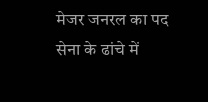मेजर जनरल का पद सेना के ढांचे में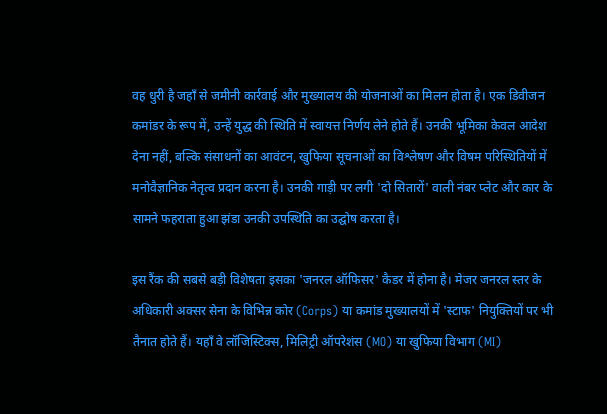वह धुरी है जहाँ से जमीनी कार्रवाई और मुख्यालय की योजनाओं का मिलन होता है। एक डिवीजन कमांडर के रूप में, उन्हें युद्ध की स्थिति में स्वायत्त निर्णय लेने होते हैं। उनकी भूमिका केवल आदेश देना नहीं, बल्कि संसाधनों का आवंटन, खुफिया सूचनाओं का विश्लेषण और विषम परिस्थितियों में मनोवैज्ञानिक नेतृत्व प्रदान करना है। उनकी गाड़ी पर लगी 'दो सितारों' वाली नंबर प्लेट और कार के सामने फहराता हुआ झंडा उनकी उपस्थिति का उद्घोष करता है।

इस रैंक की सबसे बड़ी विशेषता इसका 'जनरल ऑफिसर' कैडर में होना है। मेजर जनरल स्तर के अधिकारी अक्सर सेना के विभिन्न कोर (Corps) या कमांड मुख्यालयों में 'स्टाफ' नियुक्तियों पर भी तैनात होते हैं। यहाँ वे लॉजिस्टिक्स, मिलिट्री ऑपरेशंस (MO) या खुफिया विभाग (MI)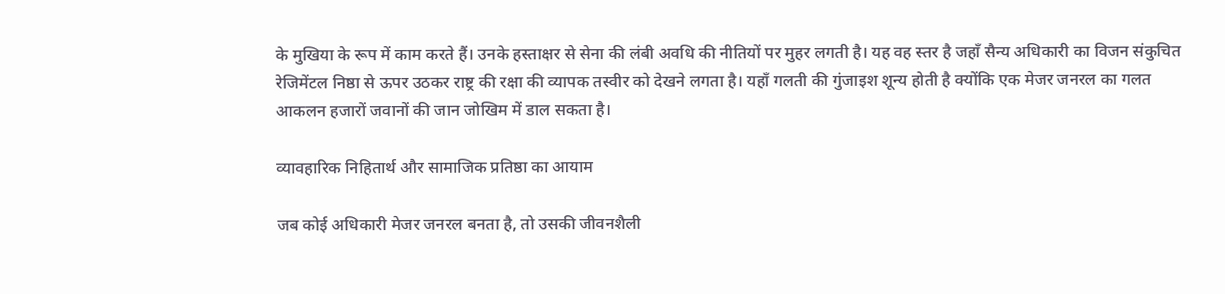के मुखिया के रूप में काम करते हैं। उनके हस्ताक्षर से सेना की लंबी अवधि की नीतियों पर मुहर लगती है। यह वह स्तर है जहाँ सैन्य अधिकारी का विजन संकुचित रेजिमेंटल निष्ठा से ऊपर उठकर राष्ट्र की रक्षा की व्यापक तस्वीर को देखने लगता है। यहाँ गलती की गुंजाइश शून्य होती है क्योंकि एक मेजर जनरल का गलत आकलन हजारों जवानों की जान जोखिम में डाल सकता है।

व्यावहारिक निहितार्थ और सामाजिक प्रतिष्ठा का आयाम

जब कोई अधिकारी मेजर जनरल बनता है, तो उसकी जीवनशैली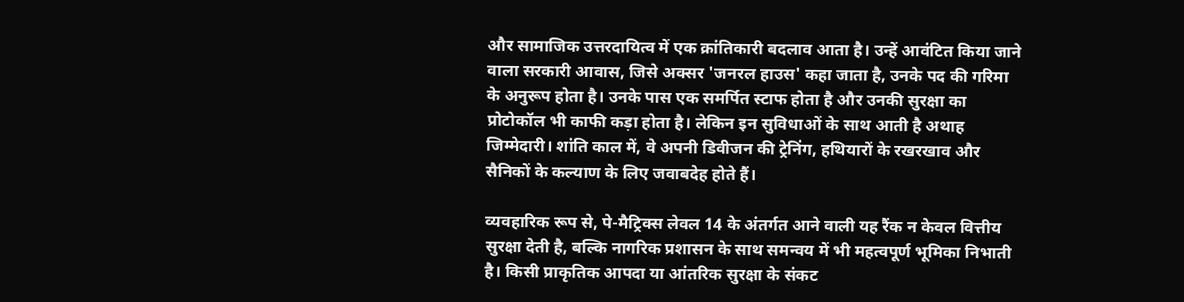और सामाजिक उत्तरदायित्व में एक क्रांतिकारी बदलाव आता है। उन्हें आवंटित किया जाने वाला सरकारी आवास, जिसे अक्सर 'जनरल हाउस' कहा जाता है, उनके पद की गरिमा के अनुरूप होता है। उनके पास एक समर्पित स्टाफ होता है और उनकी सुरक्षा का प्रोटोकॉल भी काफी कड़ा होता है। लेकिन इन सुविधाओं के साथ आती है अथाह जिम्मेदारी। शांति काल में, वे अपनी डिवीजन की ट्रेनिंग, हथियारों के रखरखाव और सैनिकों के कल्याण के लिए जवाबदेह होते हैं।

व्यवहारिक रूप से, पे-मैट्रिक्स लेवल 14 के अंतर्गत आने वाली यह रैंक न केवल वित्तीय सुरक्षा देती है, बल्कि नागरिक प्रशासन के साथ समन्वय में भी महत्वपूर्ण भूमिका निभाती है। किसी प्राकृतिक आपदा या आंतरिक सुरक्षा के संकट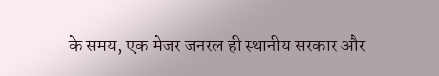के समय, एक मेजर जनरल ही स्थानीय सरकार और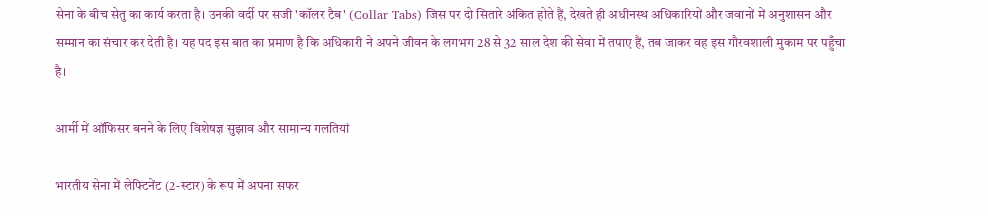सेना के बीच सेतु का कार्य करता है। उनकी वर्दी पर सजी 'कॉलर टैब' (Collar Tabs) जिस पर दो सितारे अंकित होते हैं, देखते ही अधीनस्थ अधिकारियों और जवानों में अनुशासन और सम्मान का संचार कर देती है। यह पद इस बात का प्रमाण है कि अधिकारी ने अपने जीवन के लगभग 28 से 32 साल देश की सेवा में तपाए हैं, तब जाकर वह इस गौरवशाली मुकाम पर पहुँचा है।

आर्मी में ऑफिसर बनने के लिए विशेषज्ञ सुझाव और सामान्य गलतियां

भारतीय सेना में लेफ्टिनेंट (2-स्टार) के रूप में अपना सफर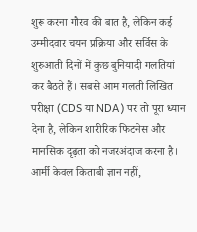शुरू करना गौरव की बात है, लेकिन कई उम्मीदवार चयन प्रक्रिया और सर्विस के शुरुआती दिनों में कुछ बुनियादी गलतियां कर बैठते हैं। सबसे आम गलती लिखित परीक्षा (CDS या NDA) पर तो पूरा ध्यान देना है, लेकिन शारीरिक फिटनेस और मानसिक दृढ़ता को नजरअंदाज करना है। आर्मी केवल किताबी ज्ञान नहीं,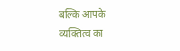बल्कि आपके व्यक्तित्व का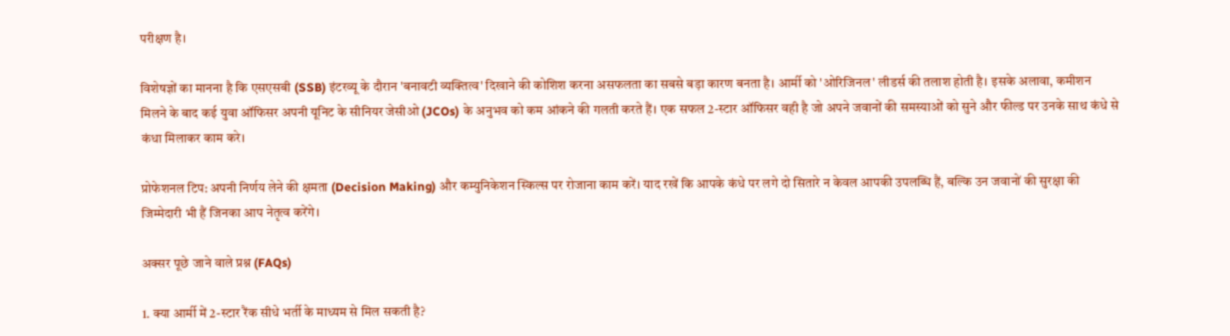परीक्षण है।

विशेषज्ञों का मानना है कि एसएसबी (SSB) इंटरव्यू के दौरान 'बनावटी व्यक्तित्व' दिखाने की कोशिश करना असफलता का सबसे बड़ा कारण बनता है। आर्मी को 'ओरिजिनल' लीडर्स की तलाश होती है। इसके अलावा, कमीशन मिलने के बाद कई युवा ऑफिसर अपनी यूनिट के सीनियर जेसीओ (JCOs) के अनुभव को कम आंकने की गलती करते हैं। एक सफल 2-स्टार ऑफिसर वही है जो अपने जवानों की समस्याओं को सुने और फील्ड पर उनके साथ कंधे से कंधा मिलाकर काम करे।

प्रोफेशनल टिप: अपनी निर्णय लेने की क्षमता (Decision Making) और कम्युनिकेशन स्किल्स पर रोजाना काम करें। याद रखें कि आपके कंधे पर लगे दो सितारे न केवल आपकी उपलब्धि हैं, बल्कि उन जवानों की सुरक्षा की जिम्मेदारी भी हैं जिनका आप नेतृत्व करेंगे।

अक्सर पूछे जाने वाले प्रश्न (FAQs)

1. क्या आर्मी में 2-स्टार रैंक सीधे भर्ती के माध्यम से मिल सकती है?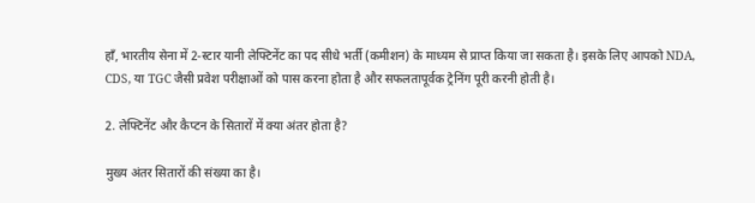हाँ, भारतीय सेना में 2-स्टार यानी लेफ्टिनेंट का पद सीधे भर्ती (कमीशन) के माध्यम से प्राप्त किया जा सकता है। इसके लिए आपको NDA, CDS, या TGC जैसी प्रवेश परीक्षाओं को पास करना होता है और सफलतापूर्वक ट्रेनिंग पूरी करनी होती है।

2. लेफ्टिनेंट और कैप्टन के सितारों में क्या अंतर होता है?

मुख्य अंतर सितारों की संख्या का है।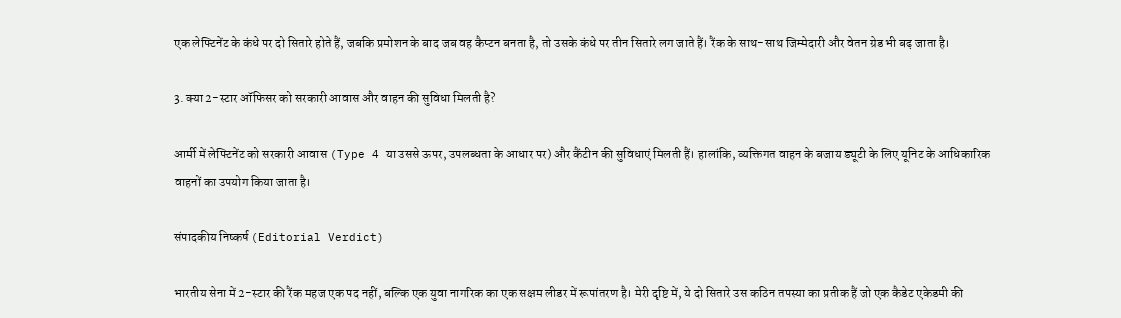एक लेफ्टिनेंट के कंधे पर दो सितारे होते हैं, जबकि प्रमोशन के बाद जब वह कैप्टन बनता है, तो उसके कंधे पर तीन सितारे लग जाते हैं। रैंक के साथ-साथ जिम्मेदारी और वेतन ग्रेड भी बढ़ जाता है।

3. क्या 2-स्टार ऑफिसर को सरकारी आवास और वाहन की सुविधा मिलती है?

आर्मी में लेफ्टिनेंट को सरकारी आवास (Type 4 या उससे ऊपर, उपलब्धता के आधार पर) और कैंटीन की सुविधाएं मिलती हैं। हालांकि, व्यक्तिगत वाहन के बजाय ड्यूटी के लिए यूनिट के आधिकारिक वाहनों का उपयोग किया जाता है।

संपादकीय निष्कर्ष (Editorial Verdict)

भारतीय सेना में 2-स्टार की रैंक महज एक पद नहीं, बल्कि एक युवा नागरिक का एक सक्षम लीडर में रूपांतरण है। मेरी दृष्टि में, ये दो सितारे उस कठिन तपस्या का प्रतीक हैं जो एक कैडेट एकेडमी की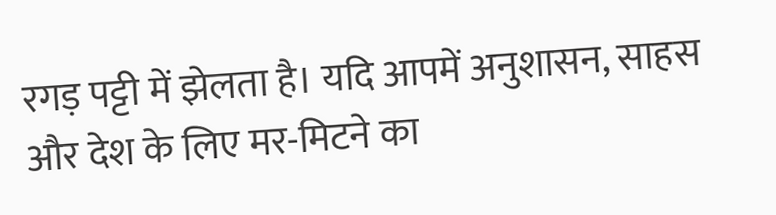रगड़ पट्टी में झेलता है। यदि आपमें अनुशासन, साहस और देश के लिए मर-मिटने का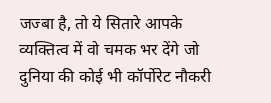जज्बा है, तो ये सितारे आपके व्यक्तित्व में वो चमक भर देंगे जो दुनिया की कोई भी कॉर्पोरेट नौकरी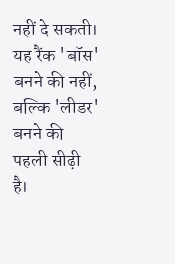नहीं दे सकती। यह रैंक 'बॉस' बनने की नहीं, बल्कि 'लीडर' बनने की पहली सीढ़ी है।